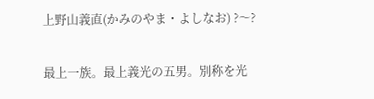上野山義直(かみのやま・よしなお) ?〜?

最上一族。最上義光の五男。別称を光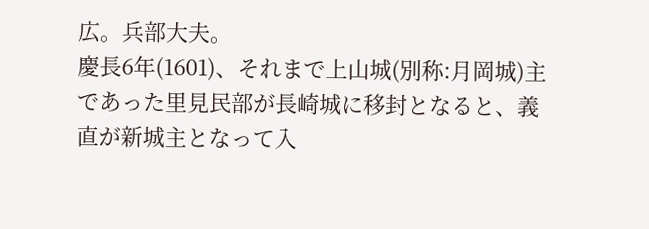広。兵部大夫。
慶長6年(1601)、それまで上山城(別称:月岡城)主であった里見民部が長崎城に移封となると、義直が新城主となって入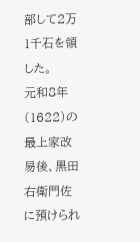部して2万1千石を領した。
元和8年(1622)の最上家改易後、黒田右衛門佐に預けられ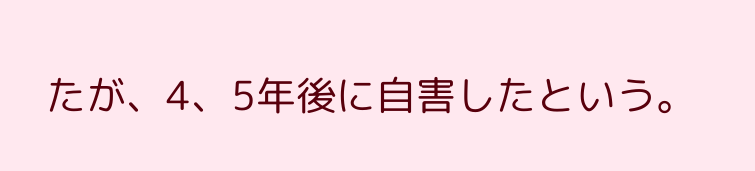たが、4、5年後に自害したという。